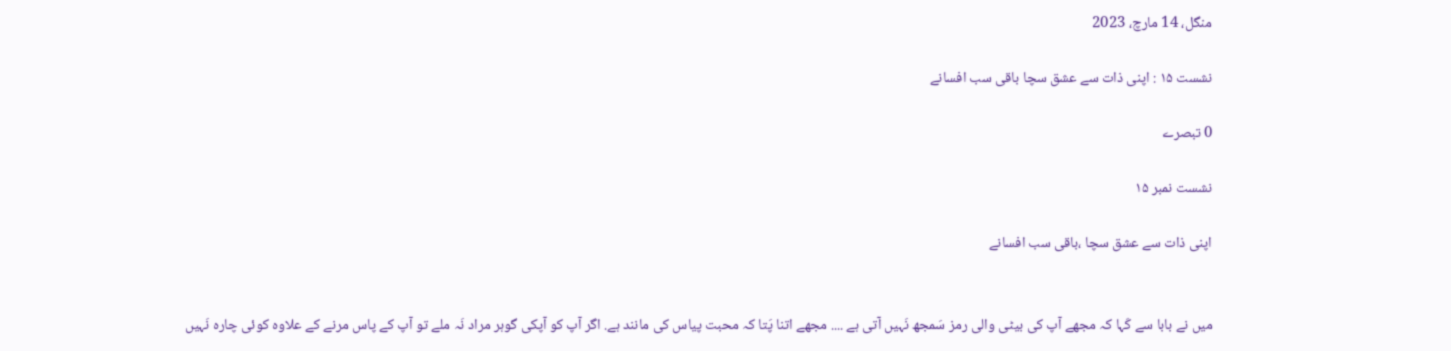منگل، 14 مارچ، 2023

نشست ۱۵ : اپنی ذات سے عشق سچا باقی سب افسانے

0 تبصرے

نشست نمبر ۱۵

اپنی ذات سے عشق سچا ،باقی سب افسانے


میں نے بابا سے کَہا کہ مجھے آپ کی بیٹی والی رمز سَمجھ نَہیں آتی ہے .... مجھے اتنا پَتا کہ محبت پیاس کی مانند ہے. اگر آپ کو آپکی گوہر مراد نَہ ملے تو آپ کے پاس مرنے کے علاوہ کوئی چارہ نَہیں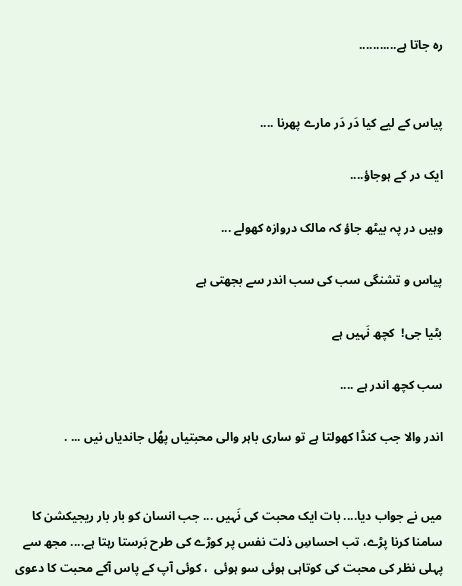رہ جاتا ہے...........


پیاس کے لیے کیا دَر دَر مارے پھرنا ....

ایک در کے ہوجاؤ....

وہیں در پہ بیٹھ جاؤ کہ مالک دروازہ کھولے ...

پیاس و تشنگی سب کی سب اندر سے بجھتی ہے

بٹیا جی!  کچھ نَہیں ہے

سب کچھ اندر ہے ....

اندر والا جب کنڈا کھولتا ہے تو ساری باہر والی محبتیاں پھُل جاندیاں نیں ... .


میں نے جواب دیا.... بات ایک محبت کی نَہیں ... جب انسان کو بار بار ریجیکشن کا سامنا کرنا پڑے، تب احساسِ ذلت نفس پر کوڑے کی طرح بَرستا رہتا ہے.... مجھ سے پہلی نظر کی محبت کی کوتاہی ہوئی سو ہوئی  ، کوئی آپ کے پاس آکے محبت کا دعوی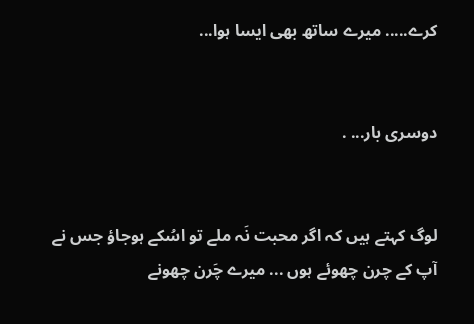کرے..... میرے ساتھ بھی ایسا ہوا...


دوسری بار... .


لوگ کہتے ہیں کہ اگر محبت نَہ ملے تو اسُکے ہوجاؤ جس نے آپ کے چرن چھوئے ہوں ... میرے چَرن چھونے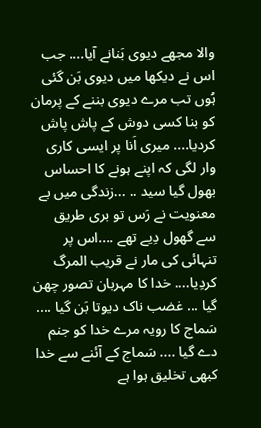والا مجھے دیوی بَنانے آیا.... جب اس نے دیکھا میں دیوی بَن گئی ہُوں تب مرے دیوی بننے کے پرمان کو بنا کسی دوش کے پاش پاش کردیا.... میری اَنا پر ایسی کاری وار لگی کہ اپنے ہونے کا احساس بھول گیا سید .. ...زندگی میں بے معنویت نے رَس تو بری طریق سے گھول دِیے تھے ....اس پر تنہائی کی مار نے قریب المرگ کردِیا.... خدا کا مہربان تصور چھن گیا ... غضب ناک دیوتا بَن گیا .... سَماج کا رویہ مرے خدا کو جنم دے گیا .... سَماج کے آئنے سے خدا کبھی تخلیق ہوا ہے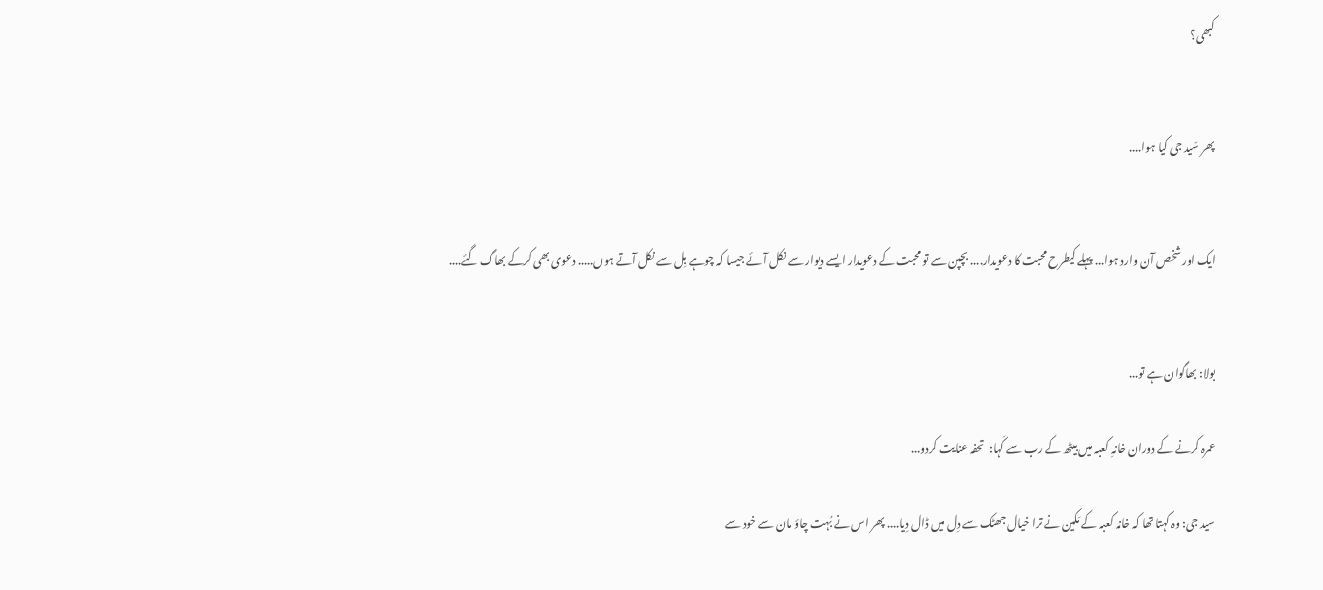کبھی؟


پھر سّید جی کیا ہوا....


ایک اور شخص آن وارد ہوا... پہلے کیطرح محبت کا دعویدار.... بچپن سے تو محبت کے دعویدار ایسے دیوار سے نکل آئے جیسا کہ چوہے بِل سے نکل آتے ہوں..... دعوی بھی کرکے بھاگ گئے....


بولا: بھاگوان ہے تو...

عمرہ کرنے کے دوران خانہِ کعبہ میں بیٹھ کے رب سے کَہا:  تحفہ عنایت کردو...

سید جی: وہ کہتا تھا کہ خانہ کعبہ کے مَکین نے ترا خیال جھٹک سے دِل میں ڈال دِیا.... پھر اس نے بُہت چاؤ مان سے خود سے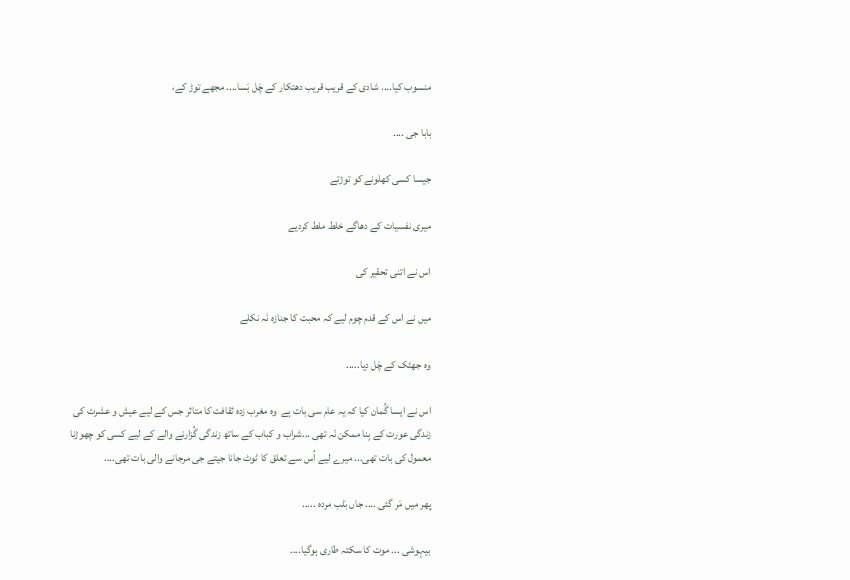منسوب کیا.... شادی کے قریب قریب دھتکار کے چَل بَسا.... مجھے توڑ کے،

بابا جی ....

جیسا کسی کھلونے کو توڑتے

میری نفسیات کے دھاگے خلط ملط کردیے

اس نے اتنی تحقیر کی

میں نے اس کے قدم چوم لیے کہ محبت کا جنازہ نَہ نکلے

وہ جھٹک کے چَل دِیا.....

اس نے ایسا گُمان کیا کہ یہ عام سی بات ہے  وہ مغرب زدہ ثقافت کا متاثر جس کے لیے عیش و عشرت کی زندگی عورت کے بِنا ممکن نَہ تھی ...شراب و کباب کے ساتھ زندگی گُزارنے والے کے لیے کسی کو چھوڑنا معمول کی بات تھی... میرے لیے اُس سے تعلق کا ٹوٹ جانا جیتے جی مرجانے والی بات تھی....

پھر میں مَر گئی .... جاں بَلب مردہ .....

بیہوشی ... موت کا سکتہ طاری ہوگیا....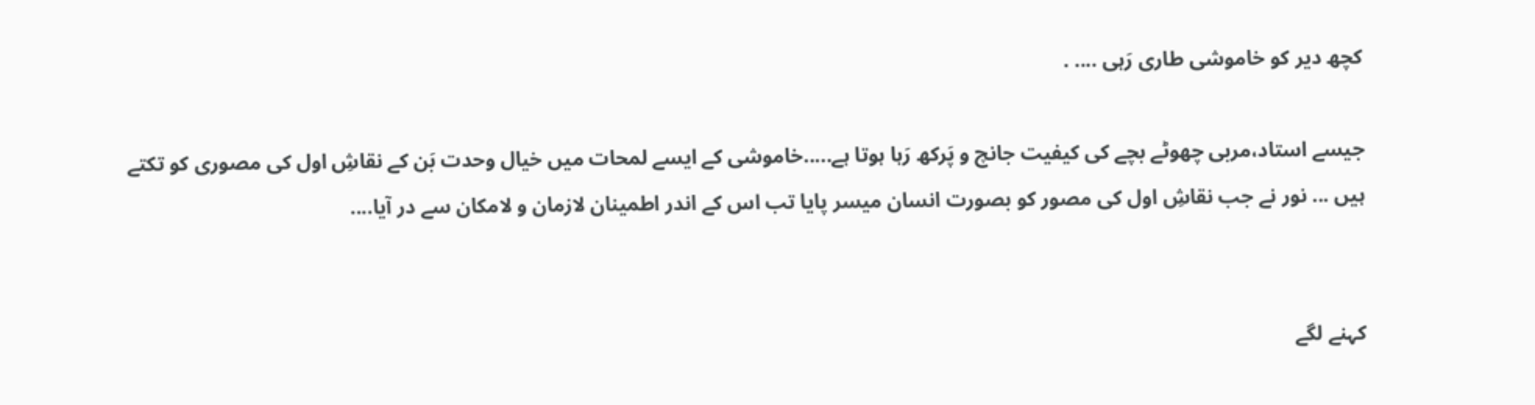کچھ دیر کو خاموشی طاری رَہی .... .

جیسے استاد،مربی چھوٹے بچے کی کیفیت جانچ و پَرکھ رَہا ہوتا ہے.....خاموشی کے ایسے لمحات میں خیال وحدت بَن کے نقاشِ اول کی مصوری کو تکتے ہیں ... نور نے جب نقاشِ اول کی مصور کو بصورت انسان میسر پایا تب اس کے اندر اطمینان لازمان و لامکان سے در آیا....


کہنے لگے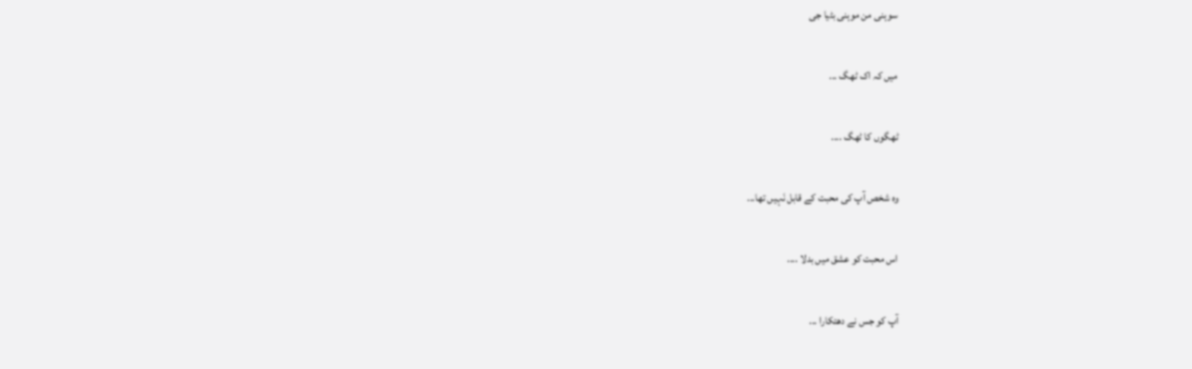سوہنی من موہنی بٹیا جی

میں کہ اک ٹھگ ...

ٹھگوں کا ٹھگ ....

وہ شخص آپ کی محبت کے قابل نَہیں تھا...

اس محبت کو عشق میں بدلا ....

آپ کو جس نے دھتکارا ...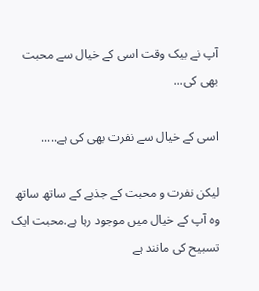آپ نے بیک وقت اسی کے خیال سے محبت بھی کی...

اسی کے خیال سے نفرت بھی کی ہے.....

لیکن نفرت و محبت کے جذبے کے ساتھ ساتھ وہ آپ کے خیال میں موجود رہا ہے.محبت ایک تسبیح کی مانند ہے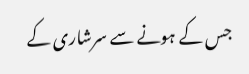جس کے ہونے سے سرشاری کے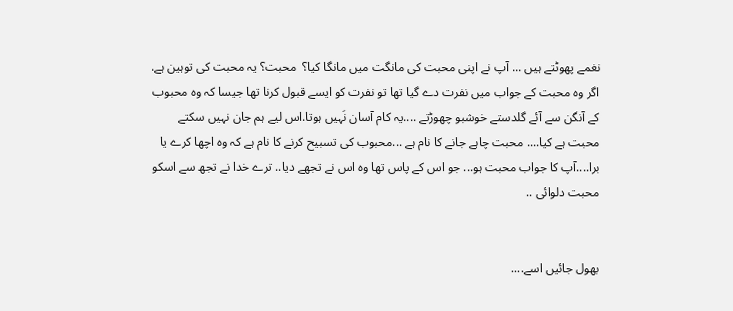نغمے پھوٹتے ہیں ... آپ نے اپنی محبت کی مانگت میں مانگا کیا؟  محبت؟ یہ محبت کی توہین ہے. اگر وہ محبت کے جواب میں نفرت دے گیا تھا تو نفرت کو ایسے قبول کرنا تھا جیسا کہ وہ محبوب کے آنگن سے آئے گلدستے خوشبو چھوڑتے ....یہ کام آسان نَہیں ہوتا.اس لیے ہم جان نہیں سکتے محبت ہے کیا.... محبت چاہے جانے کا نام ہے ...محبوب کی تسبیح کرنے کا نام ہے کہ وہ اچھا کرے یا برا....آپ کا جواب محبت ہو... جو اس کے پاس تھا وہ اس نے تجھے دیا.. ترے خدا نے تجھ سے اسکو محبت دلوائی ..


بھول جائیں اسے....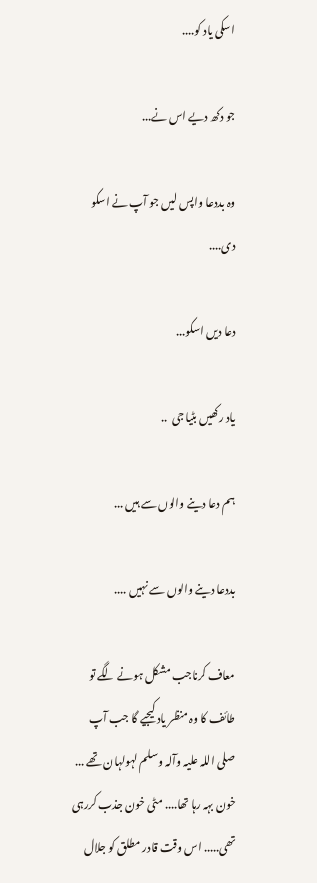اسکی یاد کو....

جو دکھ دیے اس نے...

وہ بددعا واپس لیں جو آپ نے اسکو دی....

دعا دیں اسکو...

یاد رکھیں بٹیا جی  ..

ہم دعا دینے والوں سے ہیں ...

بددعا دینے والوں سے نہیں ....

معاف کرناجب مشکل ہونے لگے تو طائف کا وہ منظر یاد کیجیے گا جب آپ صلی اللہ علیہ وآلہ وسلم لہولہان تھے ... خون بہہ رہا تھا.... مٹی خون جذب کررہی تھی..... اس وقت قادر مطلق کو جلال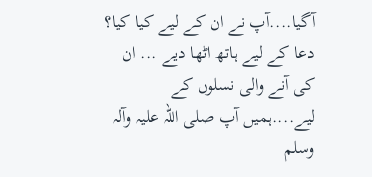آگیا....آپ نے ان کے لیے کیا کیا؟ دعا کے لیے ہاتھ اٹھا دیے ... ان کی آنے والی نسلوں کے لیے....ہمیں آپ صلی اللہ علیہ وآلہ وسلم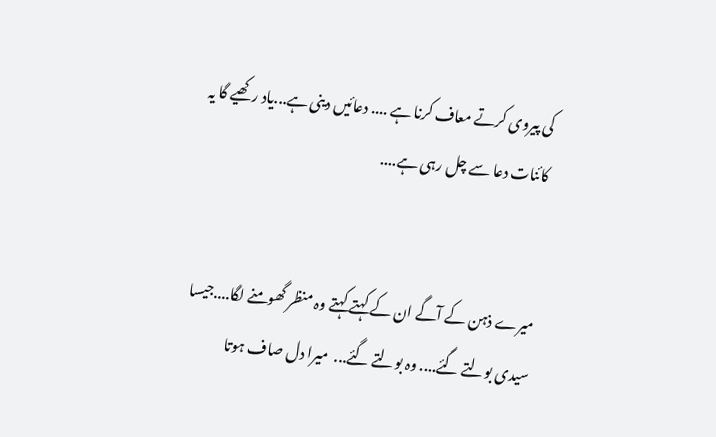کی پیروی کرتے معاف کرنا ہے .... دعائیں دینی ہے...یاد رکھیے گا یہ کائنات دعا سے چل رہی ہے....


میرے ذہن کے آگے ان کے کہتے کہتے وہ منظر گھومنے لگا....جیسا سیدی بولتے گئے.... وہ بولتے گئے...  میرا دل صاف ہوتا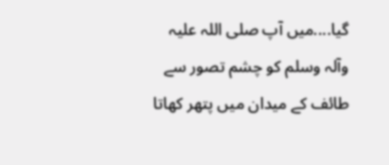گیا....میں آپ صلی اللہ علیہ وآلہ وسلم کو چشم تصور سے طائف کے میدان میں پتھر کھاتا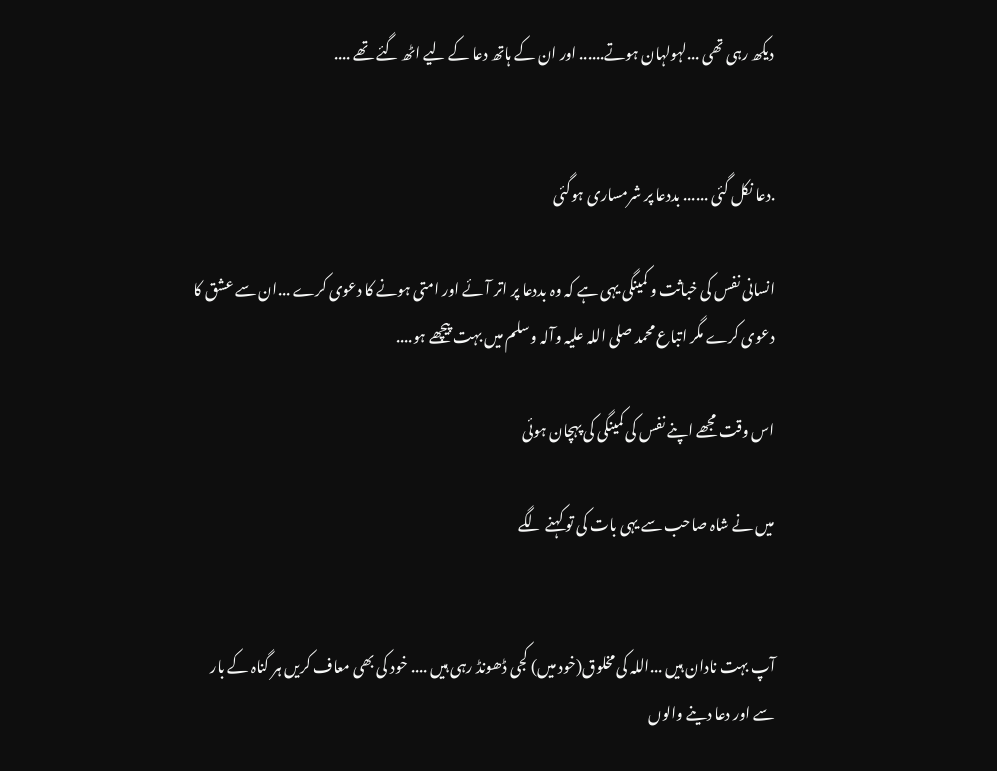دیکھ رہی تھی ...لہولہان ہوتے...... اور ان کے ہاتھ دعا کے لیے اٹھ گئے تھے ....


.دعا نکل گئی ...... بددعا پر شرمساری ہوگئی

انسانی نفس کی خباثت و کمینگی یہی ہے کہ وہ بددعا پر اتر آئے اور امتی ہونے کا دعوی کرے ...ان سے عشق کا دعوی کرے مگر اتباع محمد صلی اللہ علیہ وآلہ وسلم میں بہت پیچھے ہو....

اس وقت مجھے اپنے نفس کی کمینگی کی پہچان ہوئی

میں نے شاہ صاحب سے یہی بات کی تو کہنے لگے


آپ بہت نادان ہیں ...اللہ کی مخلوق(خود میں) کجی ڈھونڈ رہی ہیں .... خود کی بھی معاف کریں ہر گناہ کے بار سے اور دعا دینے والوں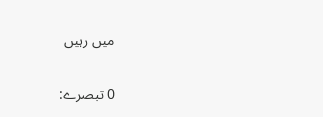میں رہیں

0 تبصرے: